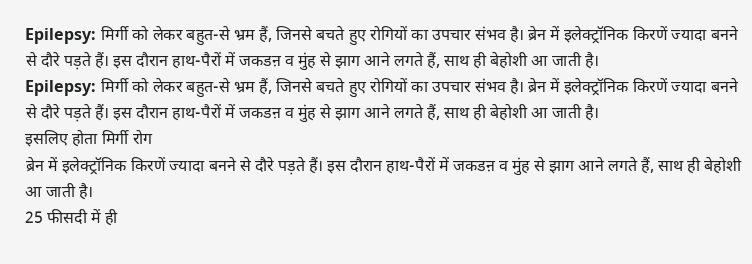Epilepsy: मिर्गी को लेकर बहुत-से भ्रम हैं, जिनसे बचते हुए रोगियों का उपचार संभव है। ब्रेन में इलेक्ट्रॉनिक किरणें ज्यादा बनने से दौरे पड़ते हैं। इस दौरान हाथ-पैरों में जकडऩ व मुंह से झाग आने लगते हैं, साथ ही बेहोशी आ जाती है।
Epilepsy: मिर्गी को लेकर बहुत-से भ्रम हैं, जिनसे बचते हुए रोगियों का उपचार संभव है। ब्रेन में इलेक्ट्रॉनिक किरणें ज्यादा बनने से दौरे पड़ते हैं। इस दौरान हाथ-पैरों में जकडऩ व मुंह से झाग आने लगते हैं, साथ ही बेहोशी आ जाती है।
इसलिए होता मिर्गी रोग
ब्रेन में इलेक्ट्रॉनिक किरणें ज्यादा बनने से दौरे पड़ते हैं। इस दौरान हाथ-पैरों में जकडऩ व मुंह से झाग आने लगते हैं, साथ ही बेहोशी आ जाती है।
25 फीसदी में ही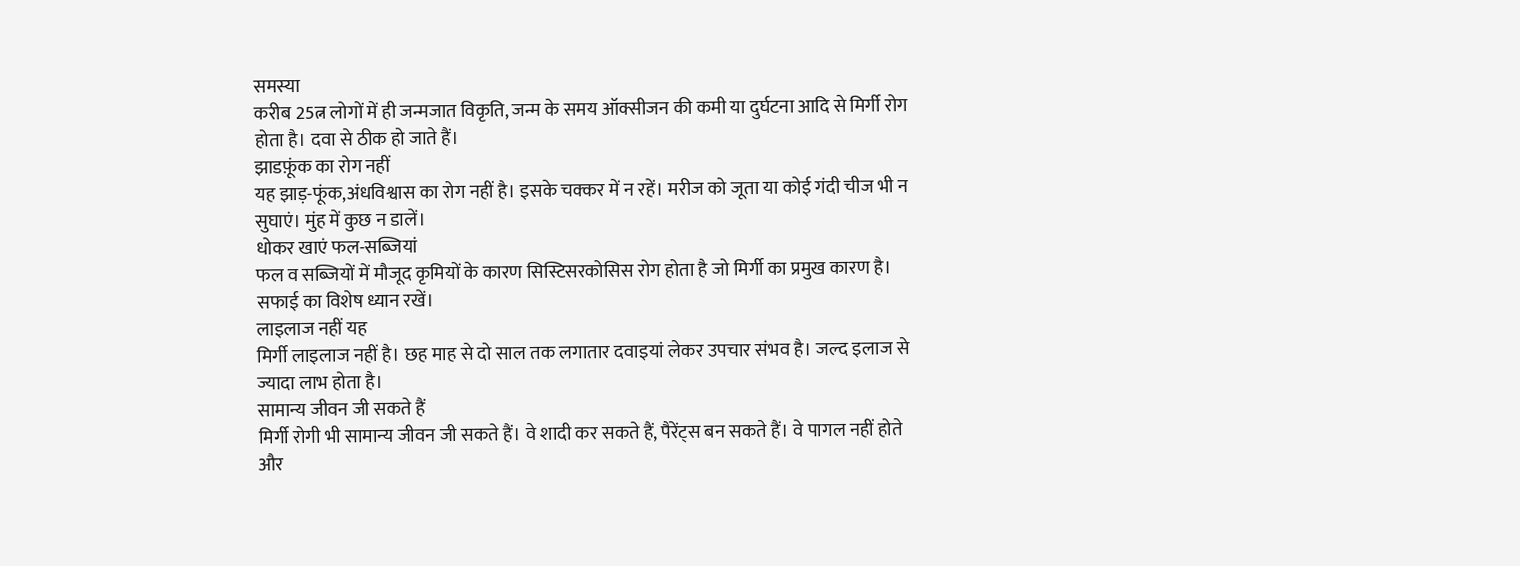समस्या
करीब 25त्न लोगों में ही जन्मजात विकृति, जन्म के समय ऑक्सीजन की कमी या दुर्घटना आदि से मिर्गी रोग होता है। दवा से ठीक हो जाते हैं।
झाडफ़ूंक का रोग नहीं
यह झाड़-फूंक,अंधविश्वास का रोग नहीं है। इसके चक्कर में न रहें। मरीज को जूता या कोई गंदी चीज भी न सुघाएं। मुंह में कुछ न डालें।
धोकर खाएं फल-सब्जियां
फल व सब्जियों में मौजूद कृमियों के कारण सिस्टिसरकोसिस रोग होता है जो मिर्गी का प्रमुख कारण है। सफाई का विशेष ध्यान रखें।
लाइलाज नहीं यह
मिर्गी लाइलाज नहीं है। छह माह से दो साल तक लगातार दवाइयां लेकर उपचार संभव है। जल्द इलाज से ज्यादा लाभ होता है।
सामान्य जीवन जी सकते हैं
मिर्गी रोगी भी सामान्य जीवन जी सकते हैं। वे शादी कर सकते हैं, पैरेंट्स बन सकते हैं। वे पागल नहीं होते और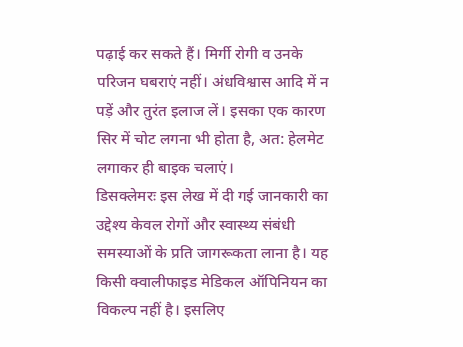पढ़ाई कर सकते हैं। मिर्गी रोगी व उनके परिजन घबराएं नहीं। अंधविश्वास आदि में न पड़ें और तुरंत इलाज लें। इसका एक कारण सिर में चोट लगना भी होता है, अत: हेलमेट लगाकर ही बाइक चलाएं।
डिसक्लेमरः इस लेख में दी गई जानकारी का उद्देश्य केवल रोगों और स्वास्थ्य संबंधी समस्याओं के प्रति जागरूकता लाना है। यह किसी क्वालीफाइड मेडिकल ऑपिनियन का विकल्प नहीं है। इसलिए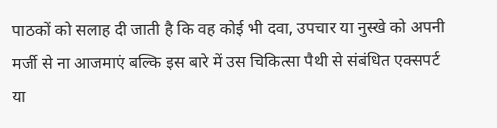पाठकों को सलाह दी जाती है कि वह कोई भी दवा, उपचार या नुस्खे को अपनी मर्जी से ना आजमाएं बल्कि इस बारे में उस चिकित्सा पैथी से संबंधित एक्सपर्ट या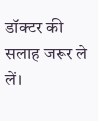डॉक्टर की सलाह जरूर ले लें।